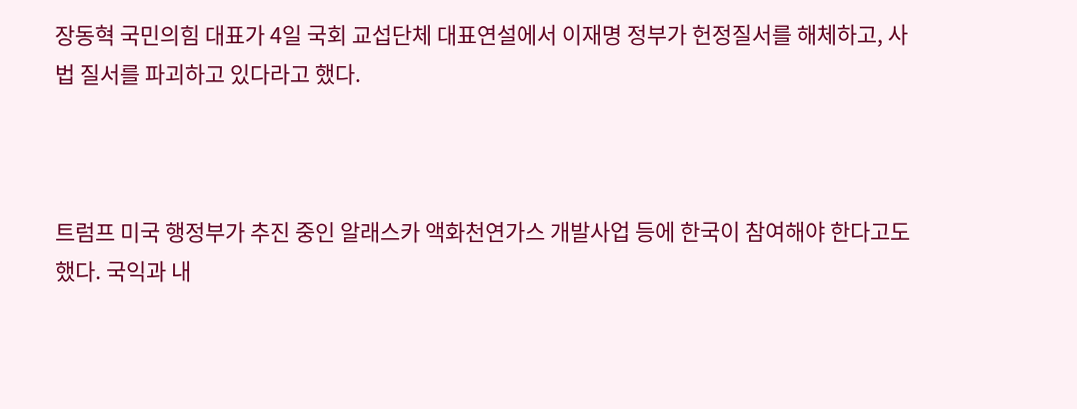장동혁 국민의힘 대표가 4일 국회 교섭단체 대표연설에서 이재명 정부가 헌정질서를 해체하고, 사법 질서를 파괴하고 있다라고 했다.



트럼프 미국 행정부가 추진 중인 알래스카 액화천연가스 개발사업 등에 한국이 참여해야 한다고도 했다. 국익과 내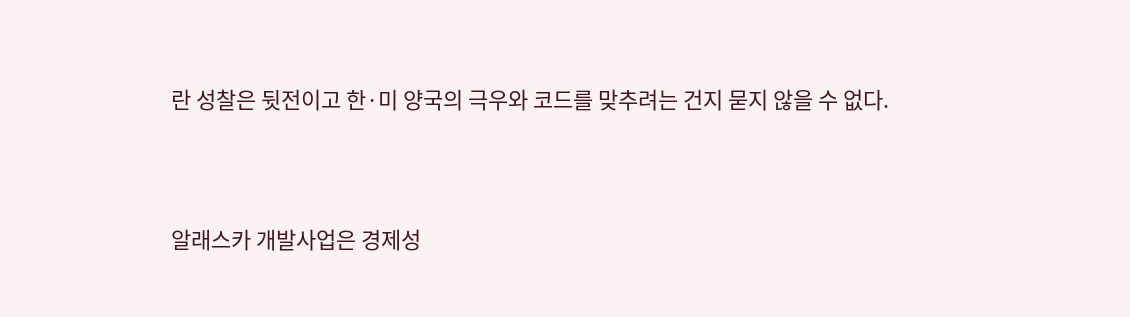란 성찰은 뒷전이고 한·미 양국의 극우와 코드를 맞추려는 건지 묻지 않을 수 없다.



알래스카 개발사업은 경제성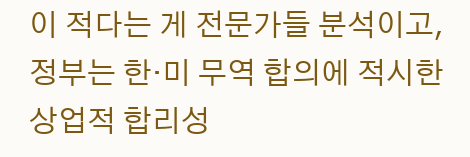이 적다는 게 전문가들 분석이고, 정부는 한·미 무역 합의에 적시한 상업적 합리성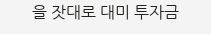을 잣대로 대미 투자금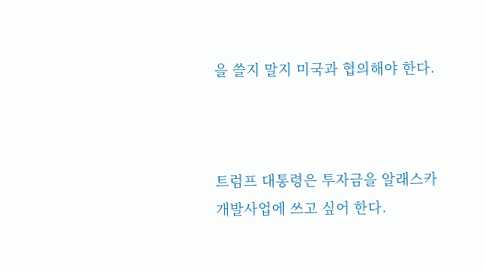을 쓸지 말지 미국과 협의해야 한다.



트럼프 대통령은 투자금을 알래스카 개발사업에 쓰고 싶어 한다.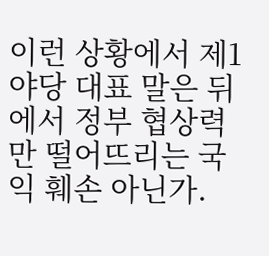이런 상황에서 제1야당 대표 말은 뒤에서 정부 협상력만 떨어뜨리는 국익 훼손 아닌가.